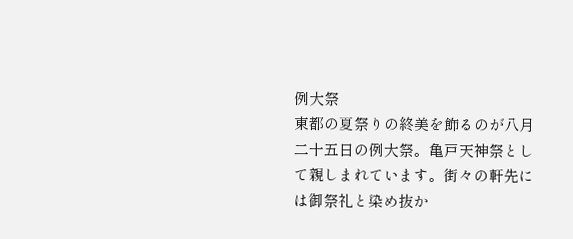例大祭
東都の夏祭りの終美を飾るのが八月二十五日の例大祭。亀戸天神祭として親しまれています。街々の軒先には御祭礼と染め抜か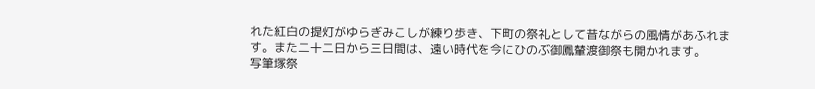れた紅白の提灯がゆらぎみこしが練り歩き、下町の祭礼として昔ながらの風情があふれます。また二十二日から三日間は、遠い時代を今にひのぶ御鳳輦渡御祭も開かれます。
写筆塚祭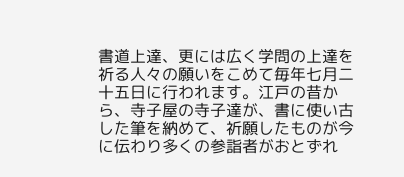書道上達、更には広く学問の上達を祈る人々の願いをこめて毎年七月二十五日に行われます。江戸の昔から、寺子屋の寺子達が、書に使い古した筆を納めて、祈願したものが今に伝わり多くの参詣者がおとずれ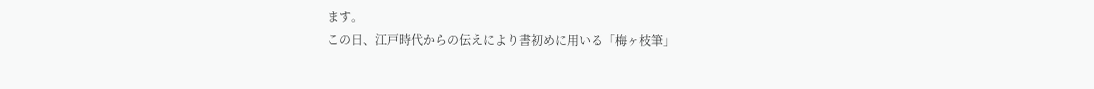ます。
この日、江戸時代からの伝えにより書初めに用いる「梅ヶ枝筆」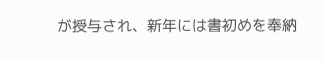が授与され、新年には書初めを奉納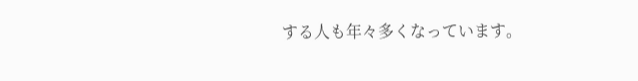する人も年々多くなっています。